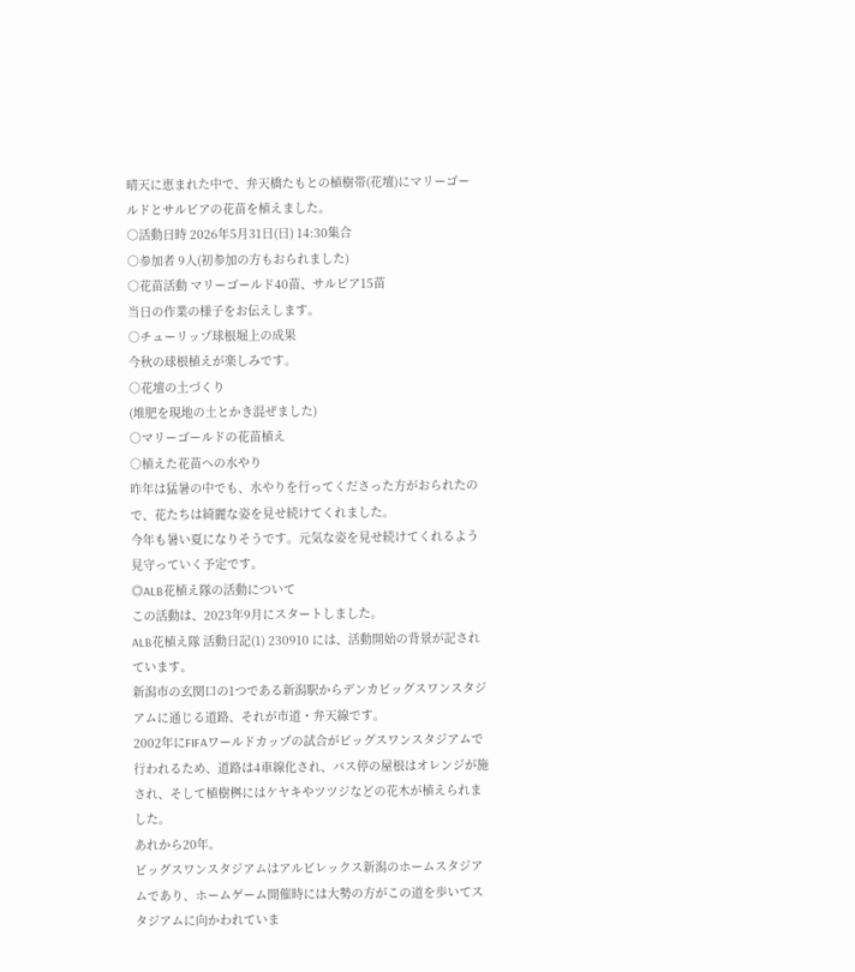晴天に恵まれた中で、弁天橋たもとの植樹帯(花壇)にマリーゴールドとサルビアの花苗を植えました。
○活動日時 2026年5月31日(日) 14:30集合
○参加者 9人(初参加の方もおられました)
○花苗活動 マリーゴールド40苗、サルビア15苗
当日の作業の様子をお伝えします。
○チューリップ球根堀上の成果
今秋の球根植えが楽しみです。
○花壇の土づくり
(堆肥を現地の土とかき混ぜました)
○マリーゴールドの花苗植え
○植えた花苗への水やり
昨年は猛暑の中でも、水やりを行ってくださった方がおられたので、花たちは綺麗な姿を見せ続けてくれました。
今年も暑い夏になりそうです。元気な姿を見せ続けてくれるよう見守っていく予定です。
◎ALB花植え隊の活動について
この活動は、2023年9月にスタートしました。
ALB花植え隊 活動日記(1) 230910 には、活動開始の背景が記されています。
新潟市の玄関口の1つである新潟駅からデンカビッグスワンスタジアムに通じる道路、それが市道・弁天線です。
2002年にFIFAワールドカップの試合がビッグスワンスタジアムで行われるため、道路は4車線化され、バス停の屋根はオレンジが施され、そして植樹桝にはケヤキやツツジなどの花木が植えられました。
あれから20年。
ビッグスワンスタジアムはアルビレックス新潟のホームスタジアムであり、ホームゲーム開催時には大勢の方がこの道を歩いてスタジアムに向かわれていま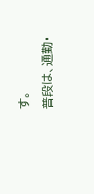す。
普段は、通勤・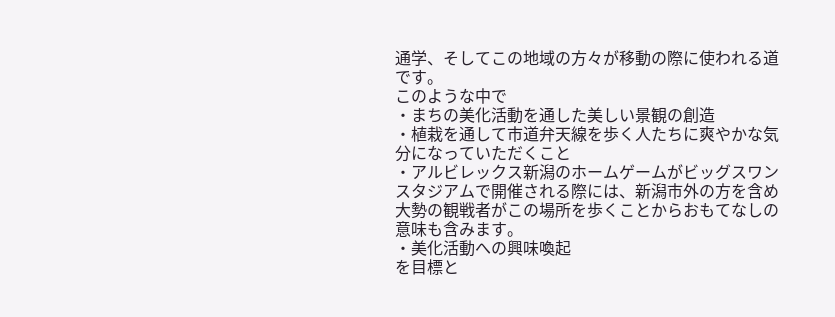通学、そしてこの地域の方々が移動の際に使われる道です。
このような中で
・まちの美化活動を通した美しい景観の創造
・植栽を通して市道弁天線を歩く人たちに爽やかな気分になっていただくこと
・アルビレックス新潟のホームゲームがビッグスワンスタジアムで開催される際には、新潟市外の方を含め大勢の観戦者がこの場所を歩くことからおもてなしの意味も含みます。
・美化活動への興味喚起
を目標と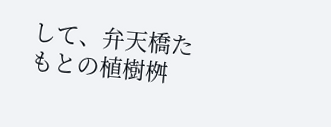して、弁天橋たもとの植樹桝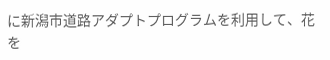に新潟市道路アダプトプログラムを利用して、花を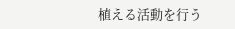植える活動を行う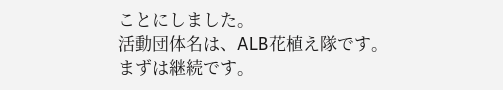ことにしました。
活動団体名は、ALB花植え隊です。
まずは継続です。